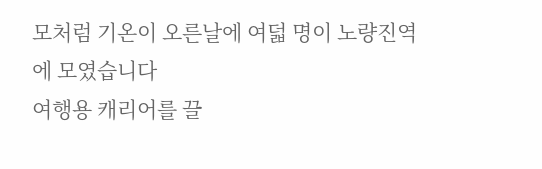모처럼 기온이 오른날에 여덟 명이 노량진역에 모였습니다
여행용 캐리어를 끌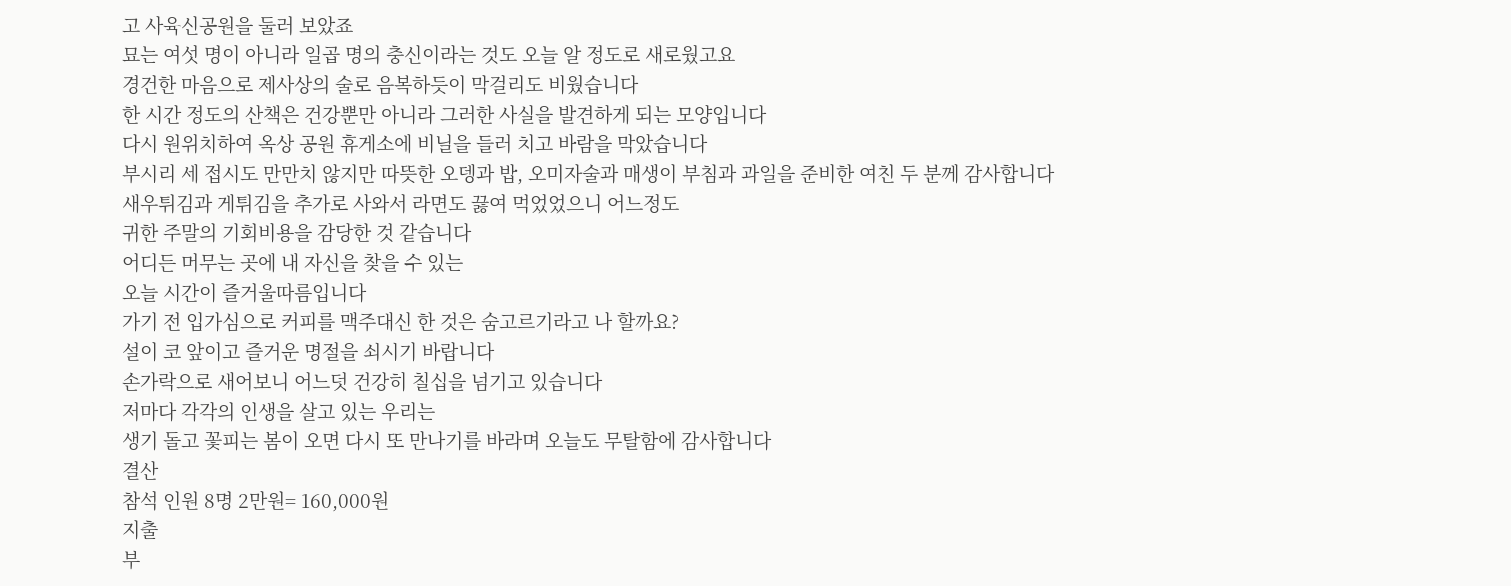고 사육신공원을 둘러 보았죠
묘는 여섯 명이 아니라 일곱 명의 충신이라는 것도 오늘 알 정도로 새로웠고요
경건한 마음으로 제사상의 술로 음복하듯이 막걸리도 비웠습니다
한 시간 정도의 산책은 건강뿐만 아니라 그러한 사실을 발견하게 되는 모양입니다
다시 원위치하여 옥상 공원 휴게소에 비닐을 들러 치고 바람을 막았습니다
부시리 세 접시도 만만치 않지만 따뜻한 오뎅과 밥, 오미자술과 매생이 부침과 과일을 준비한 여친 두 분께 감사합니다
새우튀김과 게튀김을 추가로 사와서 라면도 끓여 먹었었으니 어느정도
귀한 주말의 기회비용을 감당한 것 같습니다
어디든 머무는 곳에 내 자신을 찾을 수 있는
오늘 시간이 즐거울따름입니다
가기 전 입가심으로 커피를 맥주대신 한 것은 숨고르기라고 나 할까요?
설이 코 앞이고 즐거운 명절을 쇠시기 바랍니다
손가락으로 새어보니 어느덧 건강히 칠십을 넘기고 있습니다
저마다 각각의 인생을 살고 있는 우리는
생기 돌고 꽃피는 봄이 오면 다시 또 만나기를 바라며 오늘도 무탈함에 감사합니다
결산
참석 인원 8명 2만원= 160,000원
지출
부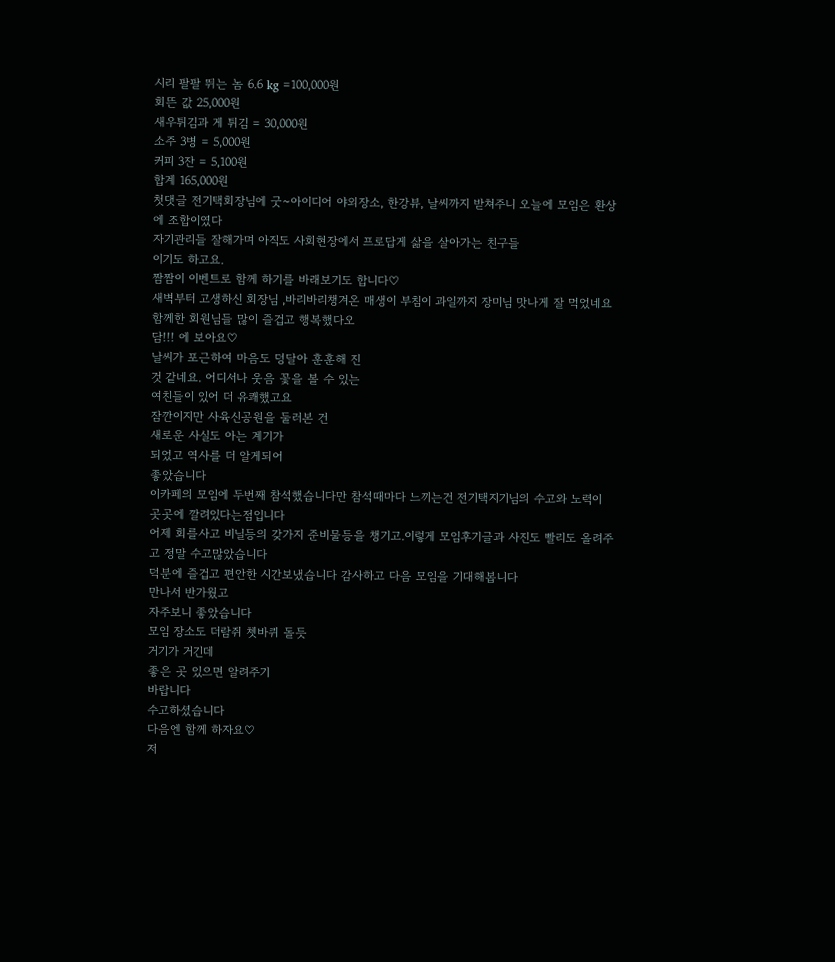시리 팔팔 뛰는 놈 6.6 kg =100,000원
회뜬 값 25,000원
새우튀김과 게 튀김 = 30,000원
소주 3병 = 5,000원
커피 3잔 = 5,100원
합계 165,000원
첫댓글 전기택회장님에 굿~아이디어 야외장소, 한강뷰, 날씨까지 받쳐주니 오늘에 모임은 환상에 조합이였다
자기관리들 잘해가며 아직도 사회현장에서 프로답게 삶을 살아가는 친구들
이기도 하고요.
짬짬이 이벤트로 함께 하기를 바래보기도 합니다♡
새벽부터 고생하신 회장님 ,바리바리챙겨온 매생이 부침이 과일까지 장미님 맛나게 잘 먹었네요 함께한 회원님들 많이 즐겁고 행복했다오
담!!! 에 보아요♡
날씨가 포근하여 마음도 덩달아 훈훈해 진
것 같네요. 어디서나 웃음 꽃을 볼 수 있는
여친들이 있어 더 유쾌했고요
잠깐이지만 사육신공원을 둘러본 건
새로운 사실도 아는 계기가
되었고 역사를 더 알게되어
좋았습니다
이카페의 모임에 두번째 참석했습니다만 참석때마다 느끼는건 전기택지기님의 수고와 노력이 곳곳에 깔려있다는점입니다
어제 회를사고 비닐등의 갖가지 준비물등을 챙기고.이렇게 모임후기글과 사진도 빨리도 올려주고 정말 수고많았습니다
덕분에 즐겁고 편안한 시간보냈습니다 감사하고 다음 모임을 기대해봅니다
만나서 반가웠고
자주보니 좋았습니다
모임 장소도 더람쥐 쳇바퀴 돌듯
거기가 거긴데
좋은 곳 있으면 알려주기
바랍니다
수고하셨습니다
다음엔 함께 하자요♡
저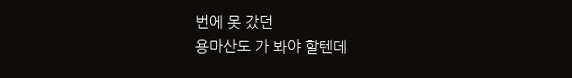번에 못 갔던
용마산도 가 봐야 할텐데